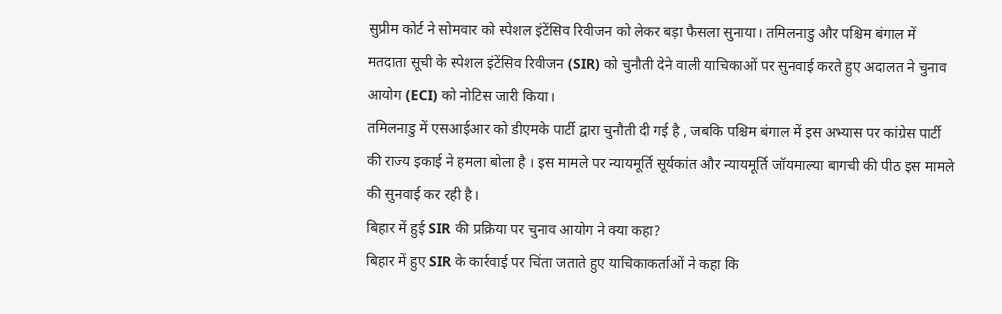सुप्रीम कोर्ट ने सोमवार को स्पेशल इंटेंसिव रिवीजन को लेकर बड़ा फैसला सुनाया। तमिलनाडु और पश्चिम बंगाल में मतदाता सूची के स्पेशल इंटेंसिव रिवीजन (SIR) को चुनौती देने वाली याचिकाओं पर सुनवाई करते हुए अदालत ने चुनाव आयोग (ECI) को नोटिस जारी किया।
तमिलनाडु में एसआईआर को डीएमके पार्टी द्वारा चुनौती दी गई है , जबकि पश्चिम बंगाल में इस अभ्यास पर कांग्रेस पार्टी की राज्य इकाई ने हमला बोला है । इस मामले पर न्यायमूर्ति सूर्यकांत और न्यायमूर्ति जॉयमाल्या बागची की पीठ इस मामले की सुनवाई कर रही है।
बिहार में हुई SIR की प्रक्रिया पर चुनाव आयोग ने क्या कहा?
बिहार में हुए SIR के कार्रवाई पर चिंता जताते हुए याचिकाकर्ताओं ने कहा कि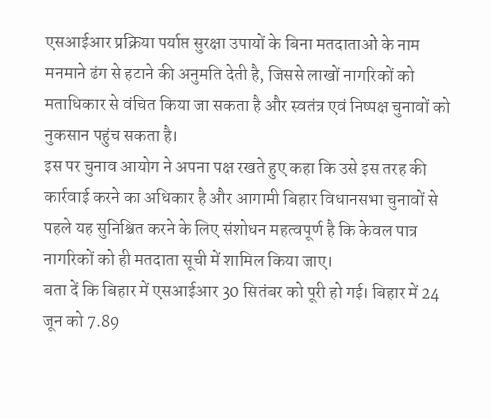एसआईआर प्रक्रिया पर्याप्त सुरक्षा उपायों के बिना मतदाताओं के नाम मनमाने ढंग से हटाने की अनुमति देती है, जिससे लाखों नागरिकों को मताधिकार से वंचित किया जा सकता है और स्वतंत्र एवं निष्पक्ष चुनावों को नुकसान पहुंच सकता है।
इस पर चुनाव आयोग ने अपना पक्ष रखते हुए कहा कि उसे इस तरह की कार्रवाई करने का अधिकार है और आगामी बिहार विधानसभा चुनावों से पहले यह सुनिश्चित करने के लिए संशोधन महत्वपूर्ण है कि केवल पात्र नागरिकों को ही मतदाता सूची में शामिल किया जाए।
बता दें कि बिहार में एसआईआर 30 सितंबर को पूरी हो गई। बिहार में 24 जून को 7.89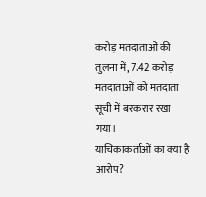करोड़ मतदाताओं की तुलना में, 7.42 करोड़ मतदाताओं को मतदाता सूची में बरकरार रखा गया।
याचिकाकर्ताओं का क्या है आरोप?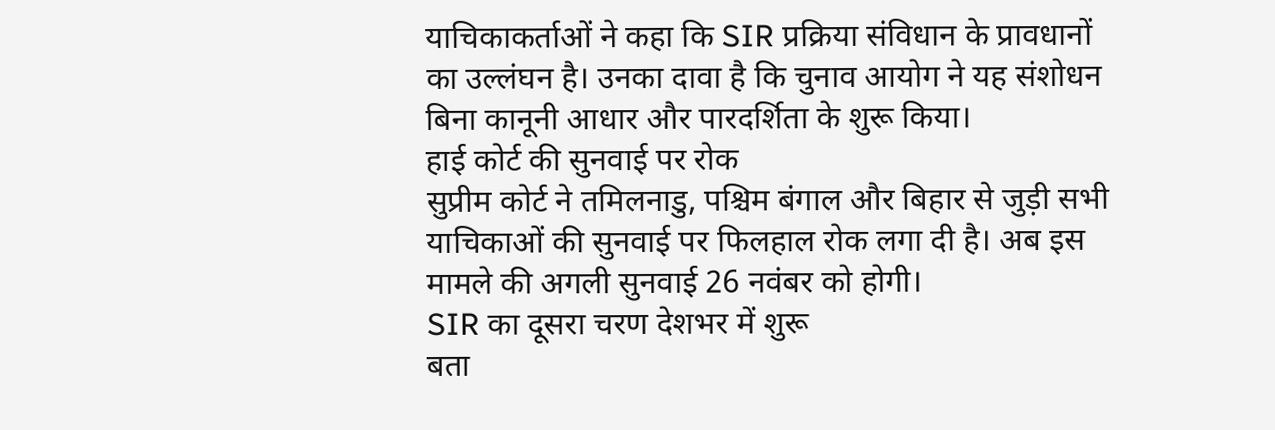याचिकाकर्ताओं ने कहा कि SIR प्रक्रिया संविधान के प्रावधानों का उल्लंघन है। उनका दावा है कि चुनाव आयोग ने यह संशोधन बिना कानूनी आधार और पारदर्शिता के शुरू किया।
हाई कोर्ट की सुनवाई पर रोक
सुप्रीम कोर्ट ने तमिलनाडु, पश्चिम बंगाल और बिहार से जुड़ी सभी याचिकाओं की सुनवाई पर फिलहाल रोक लगा दी है। अब इस मामले की अगली सुनवाई 26 नवंबर को होगी।
SIR का दूसरा चरण देशभर में शुरू
बता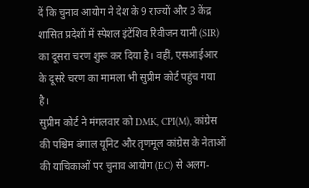दें कि चुनाव आयोग ने देश के 9 राज्यों और 3 केंद्र शासित प्रदेशों में स्पेशल इंटेंशिव रिवीजन यानी (SIR) का दूसरा चरण शुरू कर दिया है। वहीं, एसआईआर के दूसरे चरण का मामला भी सुप्रीम कोर्ट पहुंच गया है।
सुप्रीम कोर्ट ने मंगलवार को DMK, CPI(M), कांग्रेस की पश्चिम बंगाल यूनिट और तृणमूल कांग्रेस के नेताओं की याचिकाओं पर चुनाव आयोग (EC) से अलग-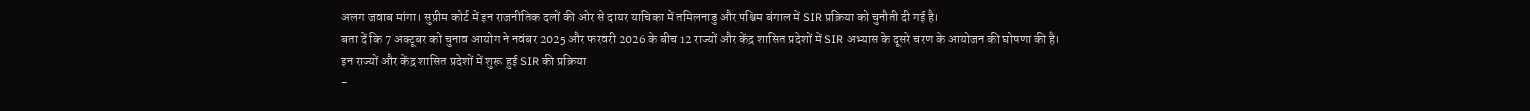अलग जवाब मांगा। सुप्रीम कोर्ट में इन राजनीतिक दलों की ओर से दायर याचिका में तमिलनाडु और पश्चिम बंगाल में SIR प्रक्रिया को चुनौती दी गई है।
बता दें कि 7 अक्टूबर को चुनाव आयोग ने नवंबर 2025 और फरवरी 2026 के बीच 12 राज्यों और केंद्र शासित प्रदेशों में SIR अभ्यास के दूसरे चरण के आयोजन की घोषणा की है।
इन राज्यों और केंद्र शासित प्रदेशों में शुरू हुई SIR की प्रक्रिया
-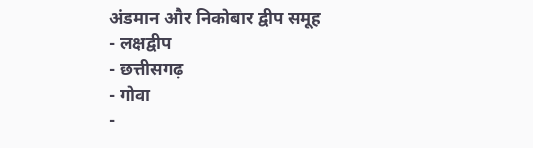अंडमान और निकोबार द्वीप समूह
- लक्षद्वीप
- छत्तीसगढ़
- गोवा
-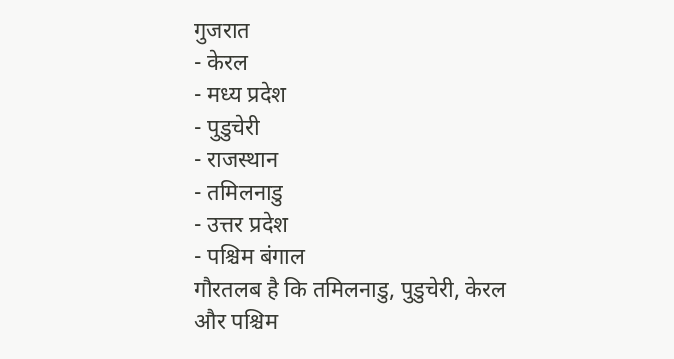गुजरात
- केरल
- मध्य प्रदेश
- पुडुचेरी
- राजस्थान
- तमिलनाडु
- उत्तर प्रदेश
- पश्चिम बंगाल
गौरतलब है कि तमिलनाडु, पुडुचेरी, केरल और पश्चिम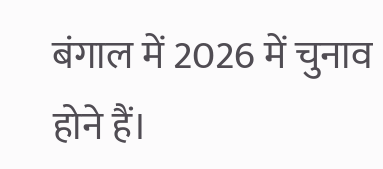बंगाल में 2026 में चुनाव होने हैं।